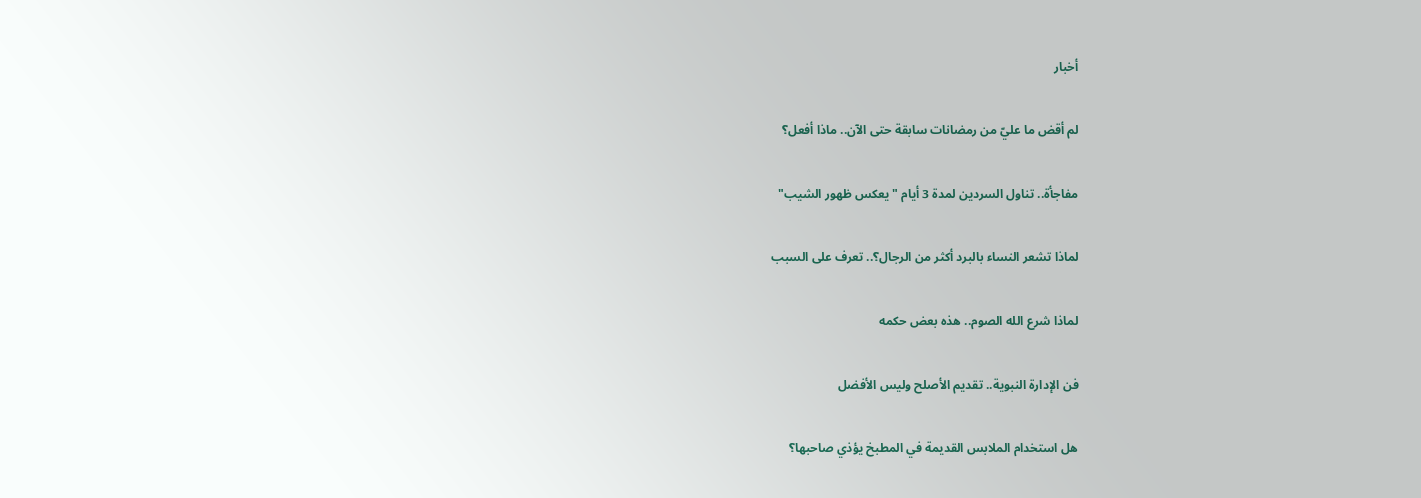أخبار

لم أقض ما عليّ من رمضانات سابقة حتى الآن.. ماذا أفعل؟

مفاجأة.. تناول السردين لمدة 3 أيام "يعكس ظهور الشيب"

لماذا تشعر النساء بالبرد أكثر من الرجال؟.. تعرف على السبب

لماذا شرع الله الصوم.. هذه بعض حكمه

فن الإدارة النبوية.. تقديم الأصلح وليس الأفضل

هل استخدام الملابس القديمة في المطبخ يؤذي صاحبها؟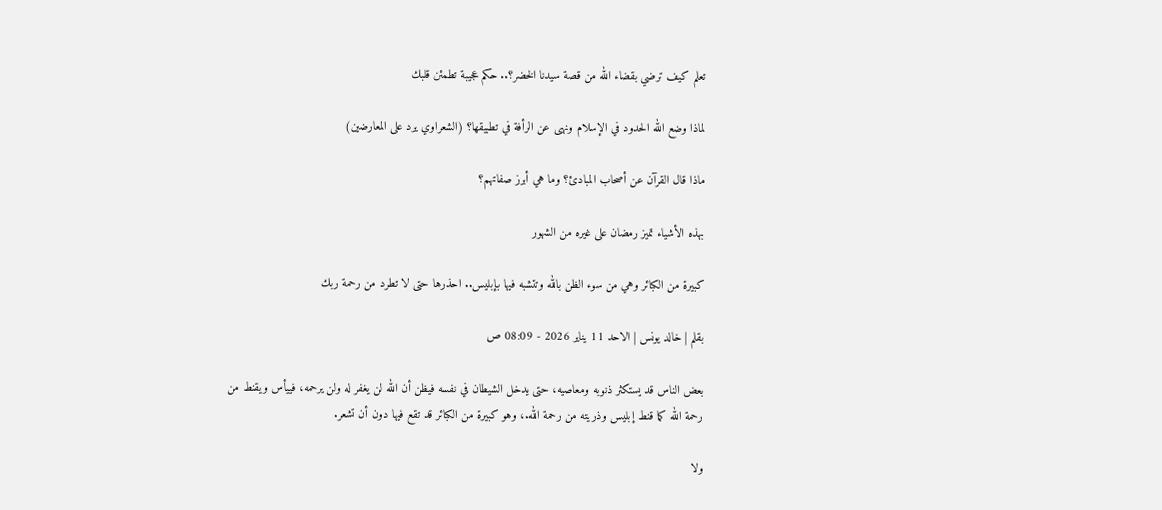تعلم كيف ترضي بقضاء الله من قصة سيدنا الخضر؟.. حكم عجيبة تطمئن قلبك

لماذا وضع الله الحدود في الإسلام ونهى عن الرأفة في تطبيقها؟ (الشعراوي يرد على المعارضين)

ماذا قال القرآن عن أصحاب المبادئ؟ وما هي أبرز صفاتهم؟

بهذه الأشياء تميز رمضان على غيره من الشهور

كبيرة من الكبائر وهي من سوء الظن بالله وتتشبه فيها بإبليس.. احذرها حتى لا تطرد من رحمة ربك

بقلم | خالد يونس | الاحد 11 يناير 2026 - 08:09 ص

بعض الناس قد يستكثر ذنوبه ومعاصيه، حتى يدخل الشيطان في نفسه فيظن أن الله لن يغفر له ولن يرحمه، فييأس ويقنط من رحمة الله كما قنط إبليس وذريته من رحمة الله.، وهو كبيرة من الكبائر قد تقع فيها دون أن تشعر.

ولا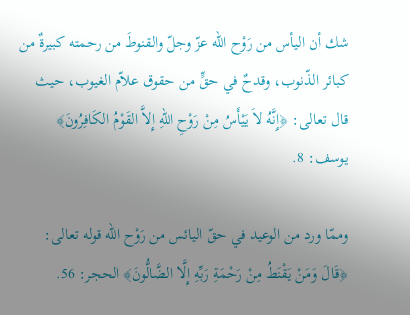شك أن اليأس من رَوْح الله عزّ وجلّ والقنوطَ من رحمته كبيرةٌ من كبائر الذّنوب، وقدحٌ في حقٍّ من حقوق علاّم الغيوب، حيث قال تعالى: ﴿إِنَّهُ لاَ يَيْأَسُ مِنْ رَوْحِ اللهِ إِلاَّ القَوْمُ الكَافِرُونَ﴾ يوسف: 8.

وممّا ورد من الوعيد في حقّ اليائس من رَوْح الله قوله تعالى: ﴿قَالَ وَمَنْ يَقْنَطُ مِنْ رَحْمَةِ رَبِّهِ إِلَّا الضَّالُّونَ﴾ الحجر: 56.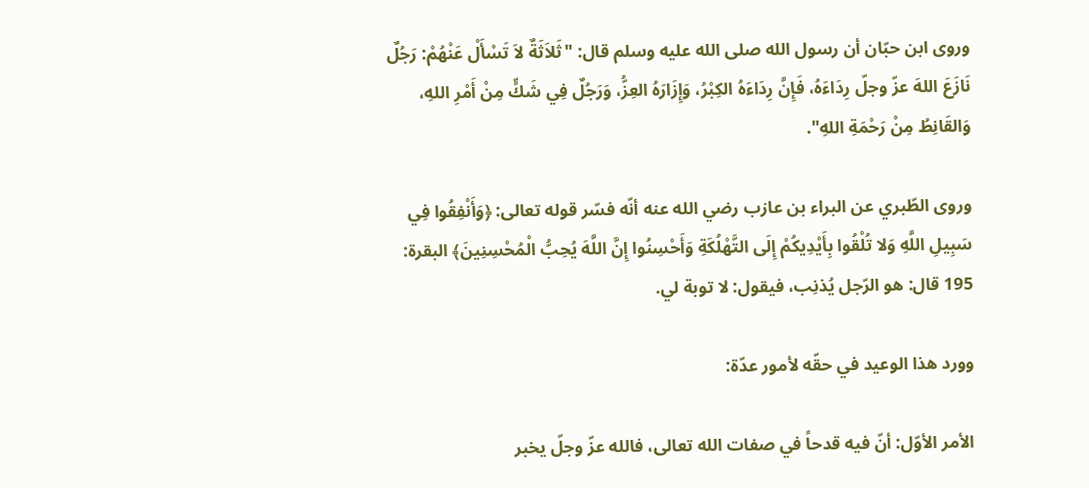وروى ابن حبّان أن رسول الله صلى الله عليه وسلم قال: "ثَلاَثَةٌ لاَ تَسْأَلْ عَنْهُمْ: رَجُلٌ نَازَعَ اللهَ عزّ وجلّ رِدَاءَهُ، فَإِنَّ رِدَاءَهُ الكِبْرُ، وَإِزَارَهُ العِزُّ، وَرَجُلٌ فِي شَكٍّ مِنْ أَمْرِ اللهِ، وَالقَانِطُ مِنْ رَحْمَةِ اللهِ".

وروى الطّبري عن البراء بن عازب رضي الله عنه أنّه فسّر قوله تعالى: ﴿وَأَنْفِقُوا فِي سَبِيلِ اللَّهِ وَلا تُلْقُوا بِأَيْدِيكُمْ إِلَى التَّهْلُكَةِ وَأَحْسِنُوا إِنَّ اللَّهَ يُحِبُّ الْمُحْسِنِينَ﴾ البقرة: 195 قال: هو الرّجل يُذنِب، فيقول: لا توبة لي.

وورد هذا الوعيد في حقّه لأمور عدّة:

الأمر الأوّل: أنّ فيه قدحاً في صفات الله تعالى، فالله عزّ وجلّ يخبر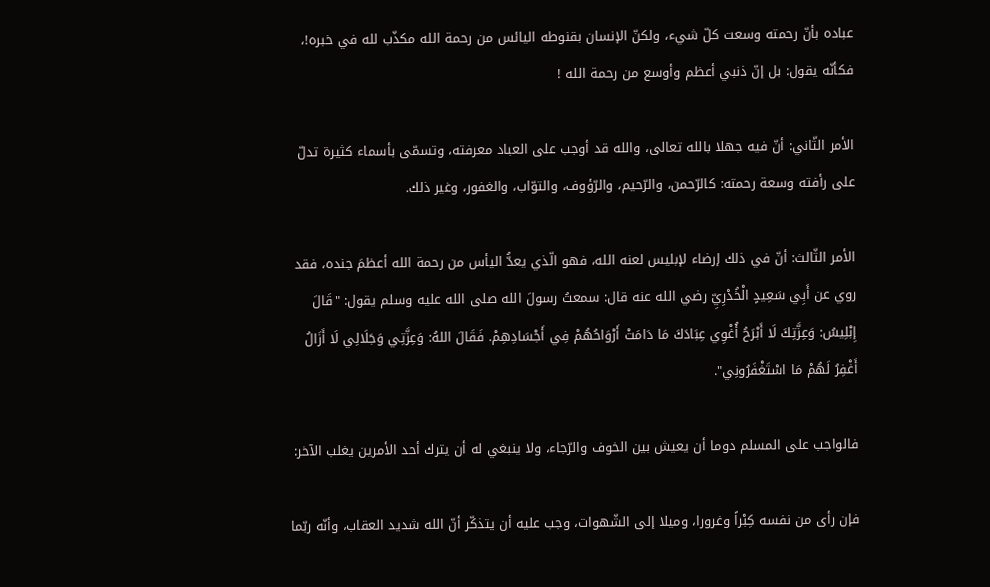عباده بأنّ رحمته وسعت كلّ شيء، ولكنّ الإنسان بقنوطه اليائس من رحمة الله مكذّب لله في خبره!، فكأنّه يقول: بل إنّ ذنبي أعظم وأوسع من رحمة الله !

الأمر الثّاني: أنّ فيه جهلا بالله تعالى، والله قد أوجب على العباد معرفته، وتسمّى بأسماء كثيرة تدلّ على رأفته وسعة رحمته: كالرّحمن، والرّحيم، والرّؤوف، والتوّاب، والغفور، وغير ذلك.

الأمر الثّالث: أنّ في ذلك إرضاء لإبليس لعنه الله، فهو الّذي يعدُّ اليأس من رحمة الله أعظمَ جنده، فقد روي عن أَبِي سَعِيدٍ الْخُدْرِيِّ رضي الله عنه قال: سمعتُ رسولَ الله صلى الله عليه وسلم يقول: "قَالَ إِبْلِيسُ: وَعِزَّتِكَ لَا أَبْرَحُ أُغْوِي عِبَادَكَ مَا دَامَتْ أَرْوَاحُهُمْ فِي أَجْسَادِهِمْ. فَقَالَ اللهُ: وَعِزَّتِي وَجَلَالِي لَا أَزَالُ أَغْفِرُ لَهُمْ مَا اسْتَغْفَرُونِي".

فالواجب على المسلم دوما أن يعيش بين الخوف والرّجاء، ولا ينبغي له أن يترك أحد الأمرين يغلب الآخر:

فإن رأى من نفسه كِبْراً وغرورا، وميلا إلى الشّهوات، وجب عليه أن يتذكّر أنّ الله شديد العقاب، وأنّه ربّما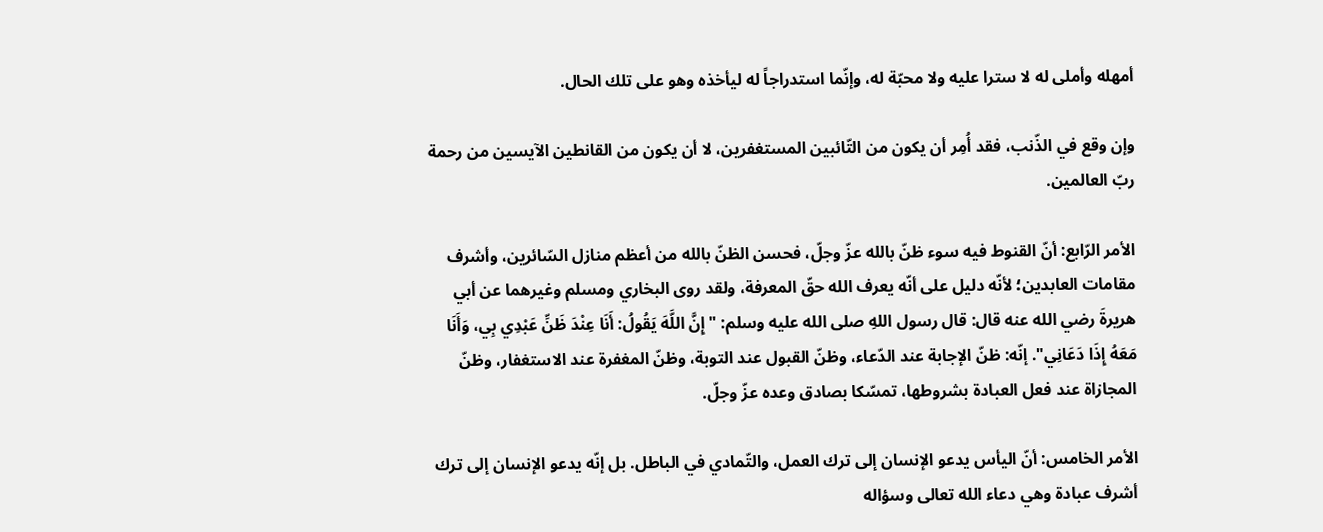أمهله وأملى له لا سترا عليه ولا محبّة له، وإنّما استدراجاً له ليأخذه وهو على تلك الحال.

وإن وقع في الذّنب، فقد أُمِر أن يكون من التّائبين المستغفرين، لا أن يكون من القانطين الآيسين من رحمة ربّ العالمين.

الأمر الرّابع: أنّ القنوط فيه سوء ظنّ بالله عزّ وجلّ، فحسن الظنّ بالله من أعظم منازل السّائرين، وأشرف مقامات العابدين؛ لأنّه دليل على أنّه يعرف الله حقّ المعرفة، ولقد روى البخاري ومسلم وغيرهما عن أبي هريرةَ رضي الله عنه قال: قال رسول اللهِ صلى الله عليه وسلم: "إِنَّ اللَّهَ يَقُولُ: أَنَا عِنْدَ ظَنِّ عَبْدِي بِي، وَأَنَا مَعَهُ إِذَا دَعَانِي". إنّه: ظنّ الإجابة عند الدّعاء، وظنّ القبول عند التوبة، وظنّ المغفرة عند الاستغفار، وظنّ المجازاة عند فعل العبادة بشروطها، تمسّكا بصادق وعده عزّ وجلّ.

الأمر الخامس: أنّ اليأس يدعو الإنسان إلى ترك العمل، والتّمادي في الباطل. بل إنّه يدعو الإنسان إلى ترك أشرف عبادة وهي دعاء الله تعالى وسؤاله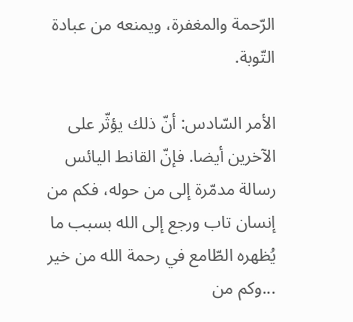الرّحمة والمغفرة، ويمنعه من عبادة التّوبة.

الأمر السّادس: أنّ ذلك يؤثّر على الآخرين أيضا. فإنّ القانط اليائس رسالة مدمّرة إلى من حوله، فكم من إنسان تاب ورجع إلى الله بسبب ما يُظهره الطّامع في رحمة الله من خير ...وكم من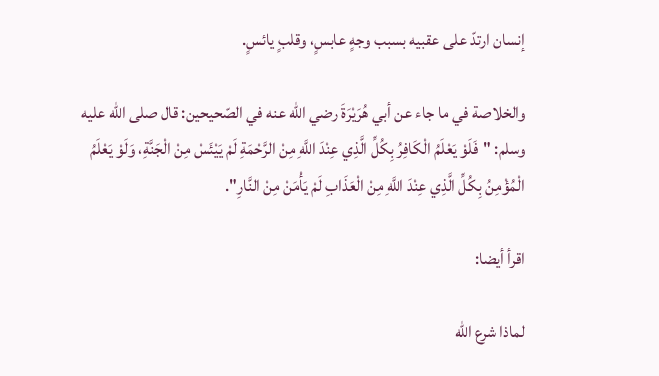إنسان ارتدّ على عقبيه بسبب وجهٍ عابسٍ، وقلبٍ يائسٍ.

والخلاصة في ما جاء عن أبي هُرَيْرَةَ رضي الله عنه في الصّحيحين: قال صلى الله عليه وسلم: "فَلَوْ يَعْلَمُ الْكَافِرُ بِكُلِّ الَّذِي عِنْدَ اللَّهِ مِنْ الرَّحْمَةِ لَمْ يَيْئَسْ مِنْ الْجَنَّةِ، وَلَوْ يَعْلَمُ الْمُؤْمِنُ بِكُلِّ الَّذِي عِنْدَ اللَّهِ مِنْ الْعَذَابِ لَمْ يَأْمَنْ مِنْ النَّارِ".

اقرأ أيضا:

لماذا شرع الله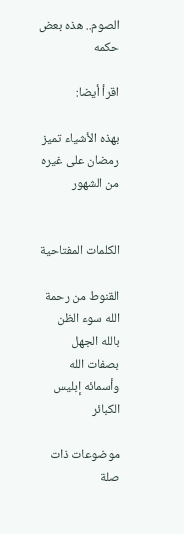الصوم.. هذه بعض حكمه

اقرأ أيضا:

بهذه الأشياء تميز رمضان على غيره من الشهور


الكلمات المفتاحية

القنوط من رحمة الله سوء الظن بالله الجهل بصفات الله وأسمائه إبليس الكبائر

موضوعات ذات صلة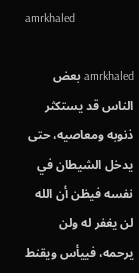amrkhaled

amrkhaled بعض الناس قد يستكثر ذنوبه ومعاصيه، حتى يدخل الشيطان في نفسه فيظن أن الله لن يغفر له ولن يرحمه، فييأس ويقنط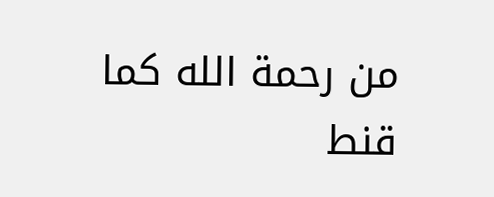من رحمة الله كما قنط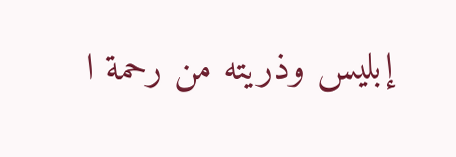إبليس وذريته من رحمة ا